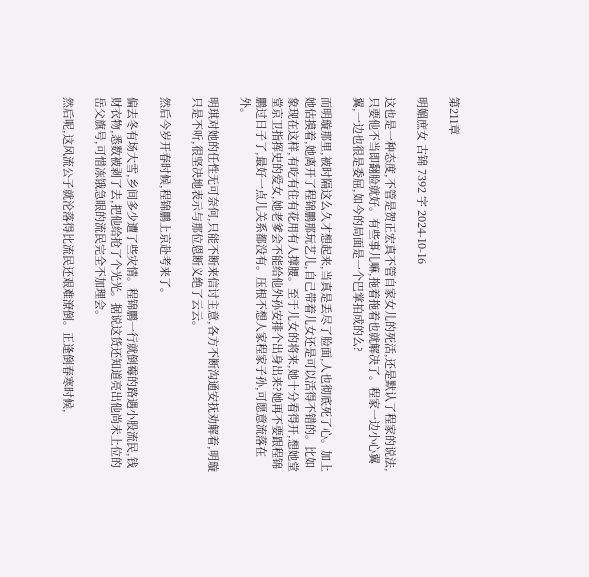第211章

明媚庶女 古锦 7392 字 2024-10-16

这也是一种态度,不管是贺正宏真不管自家女儿的死活,还是默认了程家的说法,只要他不当即翻脸就好。有些事儿嘛,拖着拖着也就解决了。程家一边小心翼翼,一边也很是委屈,如今的局面是一个巴掌拍成的么?

而明璇那里,被时隔这么久才想起来,当真是丢尽了脸面,人也彻底死了心。加上她估摸着,她离开了程锦鹏那玩艺儿,自己带着儿女还是可以活得不错的。比如象现在这样,有吃有住有花用有人撑腰。至于儿女的将来,她十分看得开,想她堂堂京卫指挥史的爱女,她老爹会不能给他外孙安排个出身出来?她再不要跟程锦鹏过日子了,最好一点儿关系都没有。压根不想人家程家子孙,可愿意流落在外。

明琪对她的任性无可奈何,只能不断来信讨主意,各方不断沟通安抚劝解着,明璇只是不听,很坚决地表示与那位恩断义绝了云云。

然后今岁开春时候,程锦鹏上京赴考来了。

偏去冬有场大雪,乡间多少遭了些灾情。程锦鹏一行就倒霉的路遇小股流民,钱财衣物,悉数被剥了去,把他给抢了个光光。据说这货还知道亮出他尚未上位的岳父旗号,可惜冻饿急眼的流民完全不加理会。

然后呢,这风流公子就沦落得比流民还艰难潦倒。正逢倒春寒时候,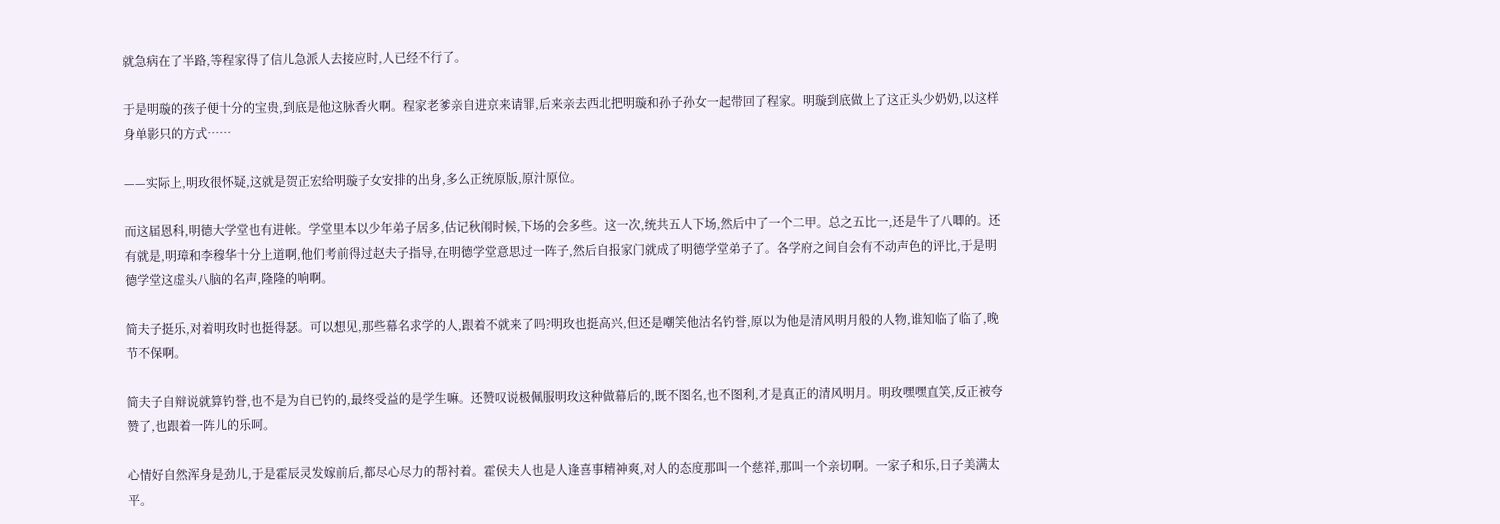就急病在了半路,等程家得了信儿急派人去接应时,人已经不行了。

于是明璇的孩子便十分的宝贵,到底是他这脉香火啊。程家老爹亲自进京来请罪,后来亲去西北把明璇和孙子孙女一起带回了程家。明璇到底做上了这正头少奶奶,以这样身单影只的方式……

——实际上,明玫很怀疑,这就是贺正宏给明璇子女安排的出身,多么正统原版,原汁原位。

而这届恩科,明德大学堂也有进帐。学堂里本以少年弟子居多,估记秋闱时候,下场的会多些。这一次,统共五人下场,然后中了一个二甲。总之五比一,还是牛了八唧的。还有就是,明璋和李穆华十分上道啊,他们考前得过赵夫子指导,在明德学堂意思过一阵子,然后自报家门就成了明德学堂弟子了。各学府之间自会有不动声色的评比,于是明德学堂这虚头八脑的名声,隆隆的响啊。

简夫子挺乐,对着明玫时也挺得瑟。可以想见,那些幕名求学的人,跟着不就来了吗?明玫也挺高兴,但还是嘲笑他沽名钓誉,原以为他是清风明月般的人物,谁知临了临了,晚节不保啊。

简夫子自辩说就算钓誉,也不是为自已钓的,最终受益的是学生嘛。还赞叹说极佩服明玫这种做幕后的,既不图名,也不图利,才是真正的清风明月。明玫嘿嘿直笑,反正被夸赞了,也跟着一阵儿的乐呵。

心情好自然浑身是劲儿,于是霍辰灵发嫁前后,都尽心尽力的帮衬着。霍侯夫人也是人逢喜事精神爽,对人的态度那叫一个慈祥,那叫一个亲切啊。一家子和乐,日子美满太平。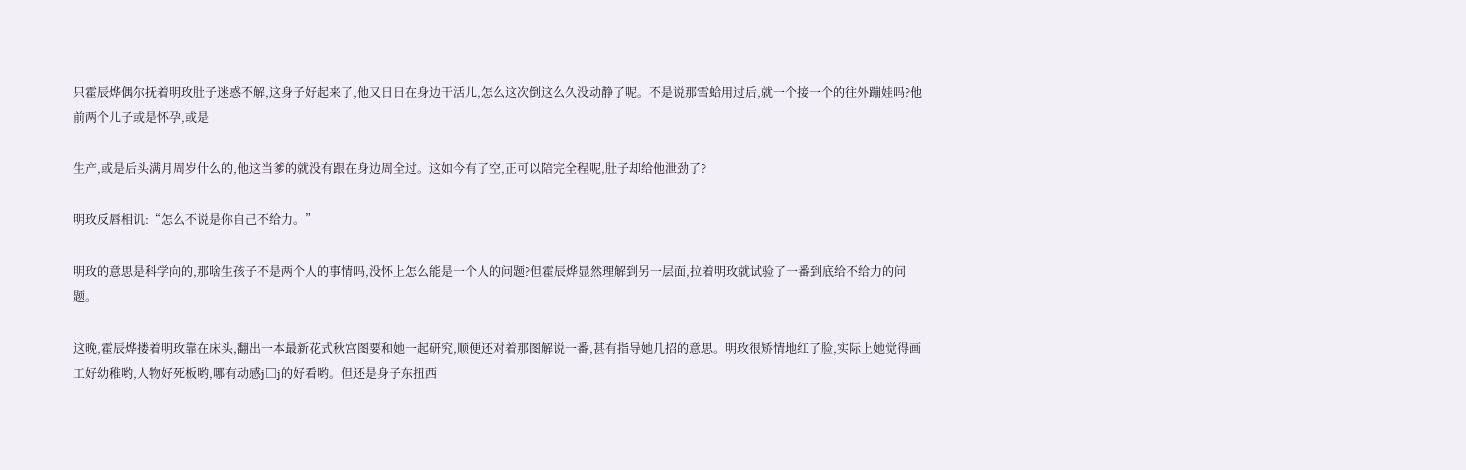只霍辰烨偶尔抚着明玫肚子迷惑不解,这身子好起来了,他又日日在身边干活儿,怎么这次倒这么久没动静了呢。不是说那雪蛤用过后,就一个接一个的往外蹦娃吗?他前两个儿子或是怀孕,或是

生产,或是后头满月周岁什么的,他这当爹的就没有跟在身边周全过。这如今有了空,正可以陪完全程呢,肚子却给他泄劲了?

明玫反唇相讥:“怎么不说是你自己不给力。”

明玫的意思是科学向的,那啥生孩子不是两个人的事情吗,没怀上怎么能是一个人的问题?但霍辰烨显然理解到另一层面,拉着明玫就试验了一番到底给不给力的问题。

这晚,霍辰烨搂着明玫靠在床头,翻出一本最新花式秋宫图要和她一起研究,顺便还对着那图解说一番,甚有指导她几招的意思。明玫很矫情地红了脸,实际上她觉得画工好幼稚哟,人物好死板哟,哪有动感j□j的好看哟。但还是身子东扭西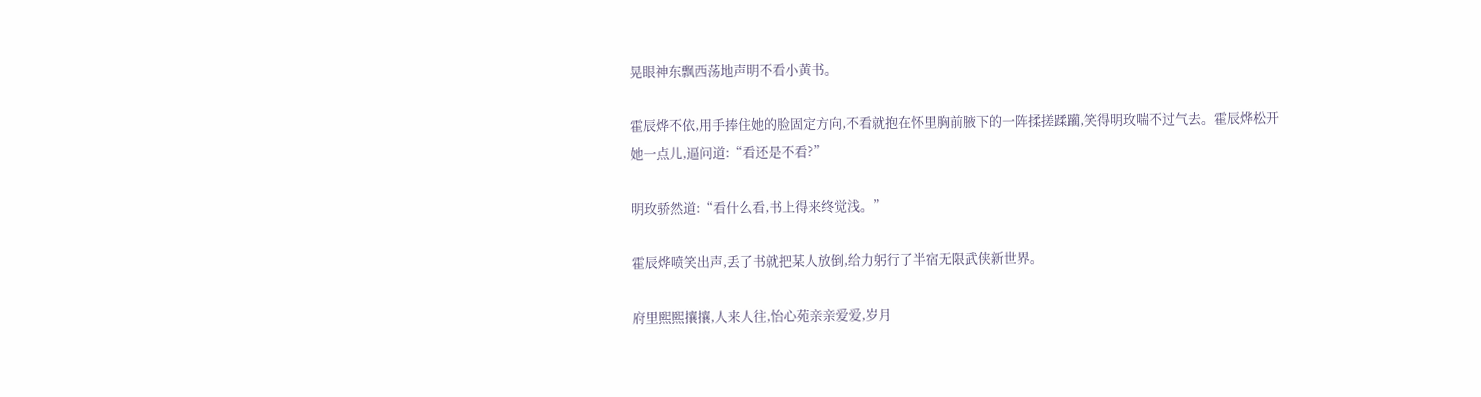晃眼神东飘西荡地声明不看小黄书。

霍辰烨不依,用手捧住她的脸固定方向,不看就抱在怀里胸前腋下的一阵揉搓蹂躏,笑得明玫喘不过气去。霍辰烨松开她一点儿,逼问道:“看还是不看?”

明玫骄然道:“看什么看,书上得来终觉浅。”

霍辰烨喷笑出声,丢了书就把某人放倒,给力躬行了半宿无限武侠新世界。

府里熙熙攘攘,人来人往,怡心苑亲亲爱爱,岁月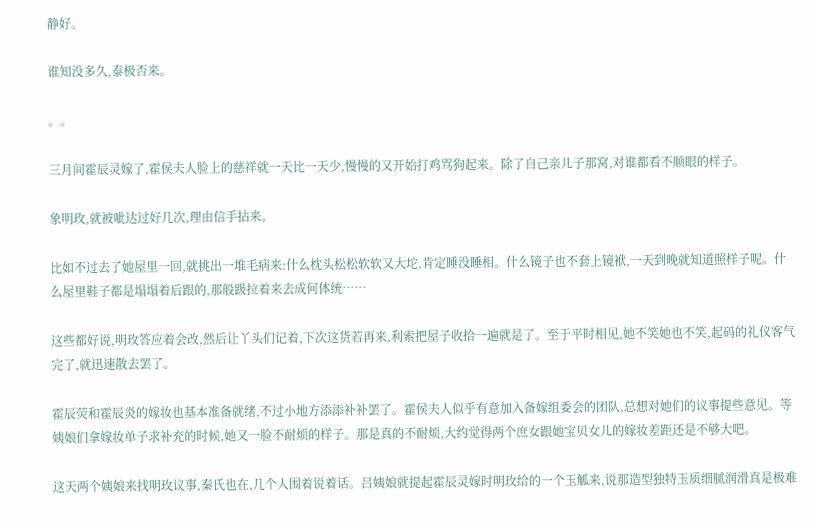静好。

谁知没多久,泰极否来。

。。

三月间霍辰灵嫁了,霍侯夫人脸上的慈祥就一天比一天少,慢慢的又开始打鸡骂狗起来。除了自己亲儿子那窝,对谁都看不顺眼的样子。

象明玫,就被呲达过好几次,理由信手拈来。

比如不过去了她屋里一回,就挑出一堆毛病来:什么枕头松松软软又大坨,肯定睡没睡相。什么镜子也不套上镜袱,一天到晚就知道照样子呢。什么屋里鞋子都是塌塌着后跟的,那般趿拉着来去成何体统……

这些都好说,明玫答应着会改,然后让丫头们记着,下次这货若再来,利索把屋子收拾一遍就是了。至于平时相见,她不笑她也不笑,起码的礼仪客气完了,就迅速散去罢了。

霍辰荧和霍辰炎的嫁妆也基本准备就绪,不过小地方添添补补罢了。霍侯夫人似乎有意加入备嫁组委会的团队,总想对她们的议事提些意见。等姨娘们拿嫁妆单子求补充的时候,她又一脸不耐烦的样子。那是真的不耐烦,大约觉得两个庶女跟她宝贝女儿的嫁妆差距还是不够大吧。

这天两个姨娘来找明玫议事,秦氏也在,几个人围着说着话。吕姨娘就提起霍辰灵嫁时明玫给的一个玉觚来,说那造型独特玉质细腻润滑真是极难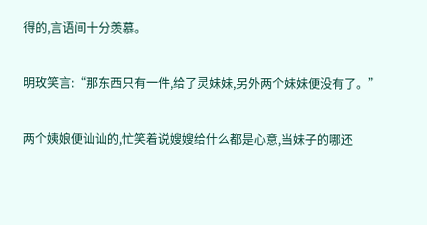得的,言语间十分羡慕。

明玫笑言:“那东西只有一件,给了灵妹妹,另外两个妹妹便没有了。”

两个姨娘便讪讪的,忙笑着说嫂嫂给什么都是心意,当妹子的哪还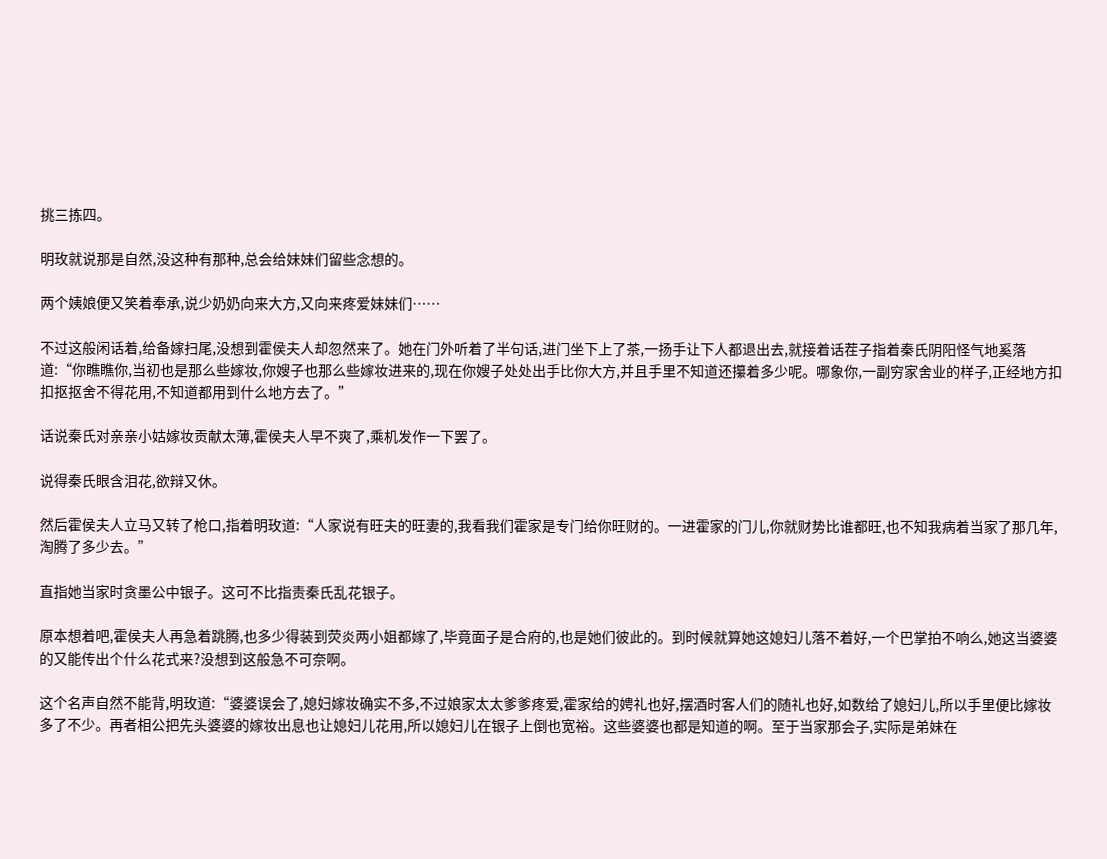挑三拣四。

明玫就说那是自然,没这种有那种,总会给妹妹们留些念想的。

两个姨娘便又笑着奉承,说少奶奶向来大方,又向来疼爱妹妹们……

不过这般闲话着,给备嫁扫尾,没想到霍侯夫人却忽然来了。她在门外听着了半句话,进门坐下上了茶,一扬手让下人都退出去,就接着话茬子指着秦氏阴阳怪气地奚落道:“你瞧瞧你,当初也是那么些嫁妆,你嫂子也那么些嫁妆进来的,现在你嫂子处处出手比你大方,并且手里不知道还攥着多少呢。哪象你,一副穷家舍业的样子,正经地方扣扣抠抠舍不得花用,不知道都用到什么地方去了。”

话说秦氏对亲亲小姑嫁妆贡献太薄,霍侯夫人早不爽了,乘机发作一下罢了。

说得秦氏眼含泪花,欲辩又休。

然后霍侯夫人立马又转了枪口,指着明玫道:“人家说有旺夫的旺妻的,我看我们霍家是专门给你旺财的。一进霍家的门儿,你就财势比谁都旺,也不知我病着当家了那几年,淘腾了多少去。”

直指她当家时贪墨公中银子。这可不比指责秦氏乱花银子。

原本想着吧,霍侯夫人再急着跳腾,也多少得装到荧炎两小姐都嫁了,毕竟面子是合府的,也是她们彼此的。到时候就算她这媳妇儿落不着好,一个巴掌拍不响么,她这当婆婆的又能传出个什么花式来?没想到这般急不可奈啊。

这个名声自然不能背,明玫道:“婆婆误会了,媳妇嫁妆确实不多,不过娘家太太爹爹疼爱,霍家给的娉礼也好,摆酒时客人们的随礼也好,如数给了媳妇儿,所以手里便比嫁妆多了不少。再者相公把先头婆婆的嫁妆出息也让媳妇儿花用,所以媳妇儿在银子上倒也宽裕。这些婆婆也都是知道的啊。至于当家那会子,实际是弟妹在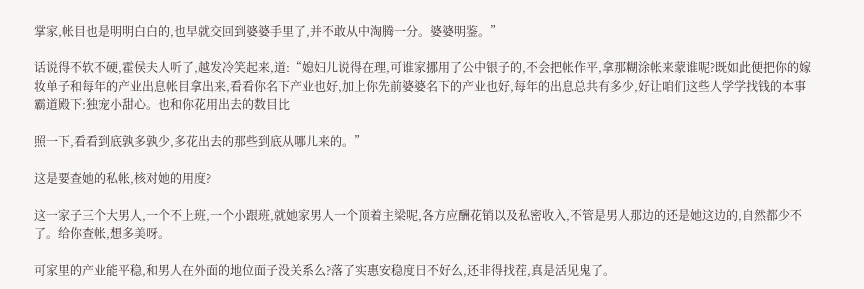掌家,帐目也是明明白白的,也早就交回到婆婆手里了,并不敢从中淘腾一分。婆婆明鉴。”

话说得不软不硬,霍侯夫人听了,越发冷笑起来,道:“媳妇儿说得在理,可谁家挪用了公中银子的,不会把帐作平,拿那糊涂帐来蒙谁呢?既如此便把你的嫁妆单子和每年的产业出息帐目拿出来,看看你名下产业也好,加上你先前婆婆名下的产业也好,每年的出息总共有多少,好让咱们这些人学学找钱的本事霸道殿下:独宠小甜心。也和你花用出去的数目比

照一下,看看到底孰多孰少,多花出去的那些到底从哪儿来的。”

这是要查她的私帐,核对她的用度?

这一家子三个大男人,一个不上班,一个小跟班,就她家男人一个顶着主梁呢,各方应酬花销以及私密收入,不管是男人那边的还是她这边的,自然都少不了。给你查帐,想多美呀。

可家里的产业能平稳,和男人在外面的地位面子没关系么?落了实惠安稳度日不好么,还非得找茬,真是活见鬼了。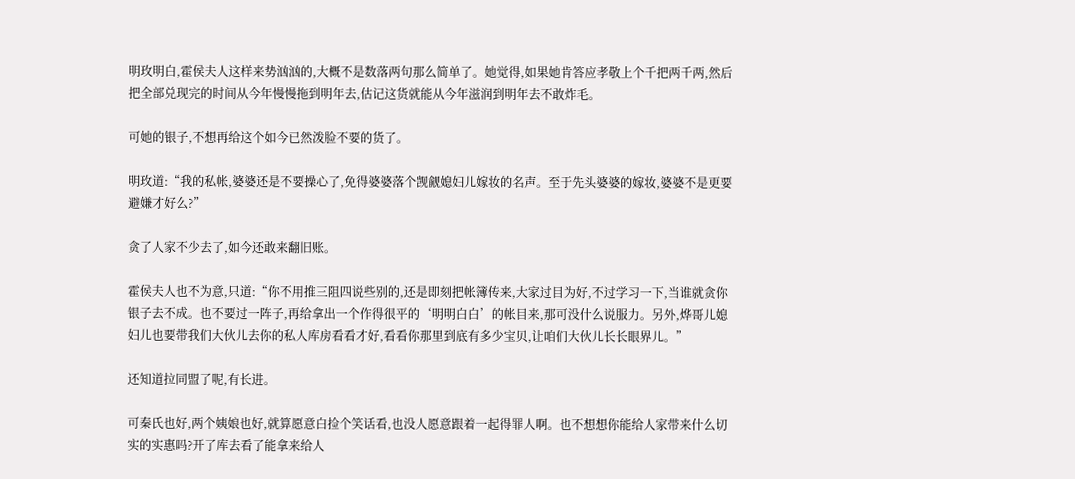明玫明白,霍侯夫人这样来势汹汹的,大概不是数落两句那么简单了。她觉得,如果她肯答应孝敬上个千把两千两,然后把全部兑现完的时间从今年慢慢拖到明年去,估记这货就能从今年滋润到明年去不敢炸毛。

可她的银子,不想再给这个如今已然泼脸不要的货了。

明玫道:“我的私帐,婆婆还是不要操心了,免得婆婆落个觊觎媳妇儿嫁妆的名声。至于先头婆婆的嫁妆,婆婆不是更要避嫌才好么?”

贪了人家不少去了,如今还敢来翻旧账。

霍侯夫人也不为意,只道:“你不用推三阻四说些别的,还是即刻把帐簿传来,大家过目为好,不过学习一下,当谁就贪你银子去不成。也不要过一阵子,再给拿出一个作得很平的‘明明白白’的帐目来,那可没什么说服力。另外,烨哥儿媳妇儿也要带我们大伙儿去你的私人库房看看才好,看看你那里到底有多少宝贝,让咱们大伙儿长长眼界儿。”

还知道拉同盟了呢,有长进。

可秦氏也好,两个姨娘也好,就算愿意白捡个笑话看,也没人愿意跟着一起得罪人啊。也不想想你能给人家带来什么切实的实惠吗?开了库去看了能拿来给人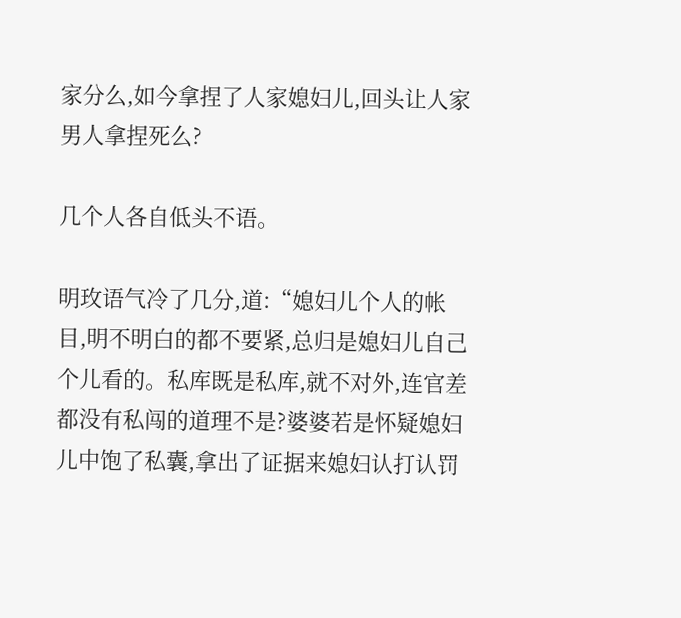家分么,如今拿捏了人家媳妇儿,回头让人家男人拿捏死么?

几个人各自低头不语。

明玫语气冷了几分,道:“媳妇儿个人的帐目,明不明白的都不要紧,总归是媳妇儿自己个儿看的。私库既是私库,就不对外,连官差都没有私闯的道理不是?婆婆若是怀疑媳妇儿中饱了私囊,拿出了证据来媳妇认打认罚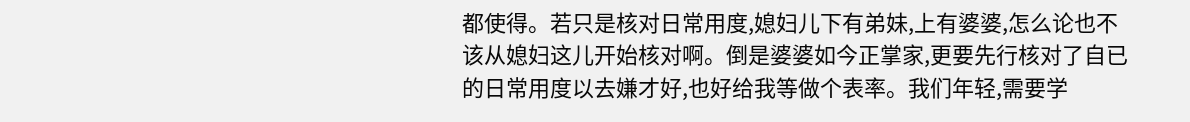都使得。若只是核对日常用度,媳妇儿下有弟妹,上有婆婆,怎么论也不该从媳妇这儿开始核对啊。倒是婆婆如今正掌家,更要先行核对了自已的日常用度以去嫌才好,也好给我等做个表率。我们年轻,需要学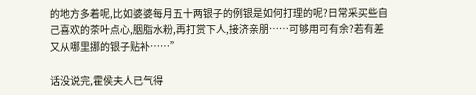的地方多着呢,比如婆婆每月五十两银子的例银是如何打理的呢?日常采买些自己喜欢的茶叶点心,胭脂水粉,再打赏下人,接济亲朋……可够用可有余?若有差又从哪里挪的银子贴补……”

话没说完,霍侯夫人已气得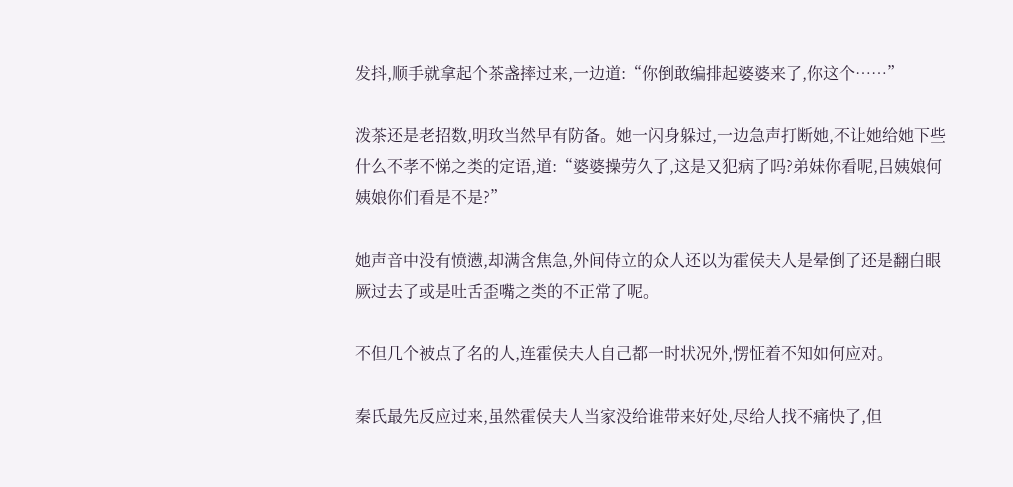发抖,顺手就拿起个茶盏摔过来,一边道:“你倒敢编排起婆婆来了,你这个……”

泼茶还是老招数,明玫当然早有防备。她一闪身躲过,一边急声打断她,不让她给她下些什么不孝不悌之类的定语,道:“婆婆操劳久了,这是又犯病了吗?弟妹你看呢,吕姨娘何姨娘你们看是不是?”

她声音中没有愤懑,却满含焦急,外间侍立的众人还以为霍侯夫人是晕倒了还是翻白眼厥过去了或是吐舌歪嘴之类的不正常了呢。

不但几个被点了名的人,连霍侯夫人自己都一时状况外,愣怔着不知如何应对。

秦氏最先反应过来,虽然霍侯夫人当家没给谁带来好处,尽给人找不痛快了,但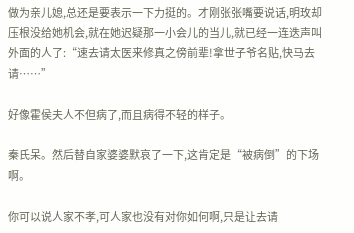做为亲儿媳,总还是要表示一下力挺的。才刚张张嘴要说话,明玫却压根没给她机会,就在她迟疑那一小会儿的当儿,就已经一连迭声叫外面的人了:“速去请太医来修真之傍前辈!拿世子爷名贴,快马去请……”

好像霍侯夫人不但病了,而且病得不轻的样子。

秦氏呆。然后替自家婆婆默哀了一下,这肯定是“被病倒”的下场啊。

你可以说人家不孝,可人家也没有对你如何啊,只是让去请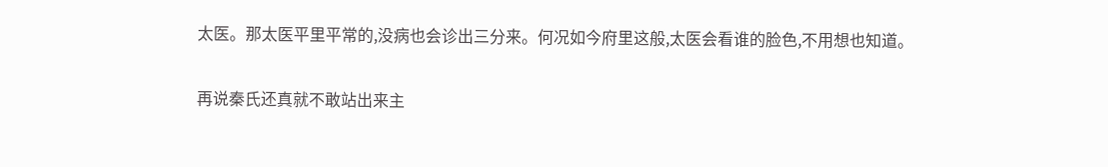太医。那太医平里平常的,没病也会诊出三分来。何况如今府里这般,太医会看谁的脸色,不用想也知道。

再说秦氏还真就不敢站出来主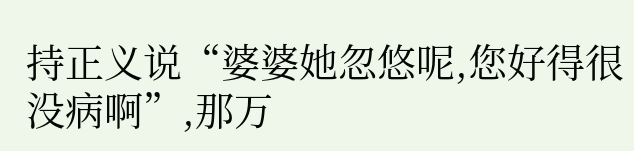持正义说“婆婆她忽悠呢,您好得很没病啊”,那万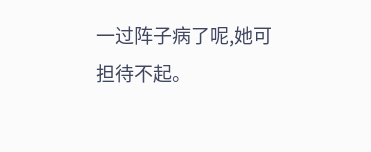一过阵子病了呢,她可担待不起。